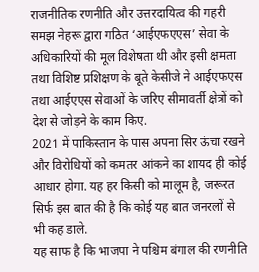राजनीतिक रणनीति और उत्तरदायित्व की गहरी समझ नेहरू द्वारा गठित ‘आईएफएएस’ सेवा के अधिकारियों की मूल विशेषता थी और इसी क्षमता तथा विशिष्ट प्रशिक्षण के बूते केसीजे ने आईएफएस तथा आईएएस सेवाओं के जरिए सीमावर्ती क्षेत्रों को देश से जोड़ने के काम किए.
2021 में पाकिस्तान के पास अपना सिर ऊंचा रखने और विरोधियों को कमतर आंकने का शायद ही कोई आधार होगा. यह हर किसी को मालूम है, जरूरत सिर्फ इस बात की है कि कोई यह बात जनरलों से भी कह डाले.
यह साफ है कि भाजपा ने पश्चिम बंगाल की रणनीति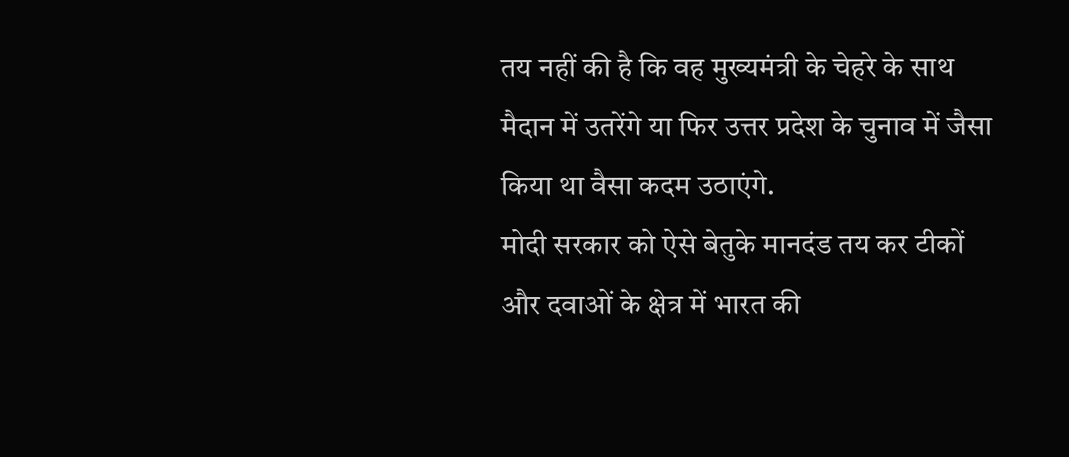तय नहीं की है कि वह मुख्यमंत्री के चेहरे के साथ मैदान में उतरेंगे या फिर उत्तर प्रदेश के चुनाव में जैसा किया था वैसा कदम उठाएंगे.
मोदी सरकार को ऐसे बेतुके मानदंड तय कर टीकों और दवाओं के क्षेत्र में भारत की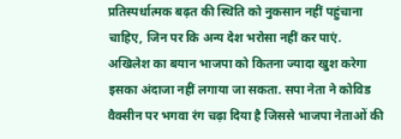प्रतिस्पर्धात्मक बढ़त की स्थिति को नुकसान नहीं पहुंचाना चाहिए, जिन पर कि अन्य देश भरोसा नहीं कर पाएं.
अखिलेश का बयान भाजपा को कितना ज्यादा खुश करेगा इसका अंदाजा नहीं लगाया जा सकता. सपा नेता ने कोविड वैक्सीन पर भगवा रंग चढ़ा दिया है जिससे भाजपा नेताओं की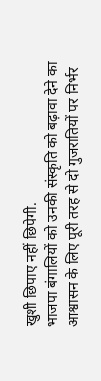खुशी छिपाए नहीं छिपेगी.
भाजपा बंगालियों को उनकी संस्कृति को बढ़ावा देने का आश्वासन के लिए पूरी तरह से दो गुजरातियों पर निर्भर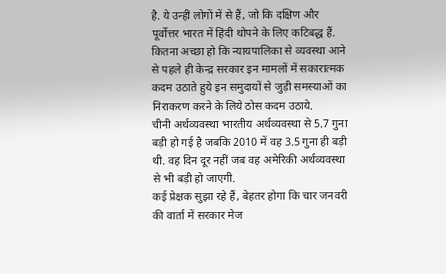है. ये उन्हीं लोगों में से हैं, जो कि दक्षिण और पूर्वोत्तर भारत में हिंदी थोपने के लिए कटिबद्ध हैं.
कितना अच्छा हो कि न्यायपालिका से व्यवस्था आने से पहले ही केन्द्र सरकार इन मामलों में सकारात्मक कदम उठाते हुये इन समुदायों से जुड़ी समस्याओं का निराकरण करने के लिये ठोस कदम उठाये.
चीनी अर्थव्यवस्था भारतीय अर्थव्यवस्था से 5.7 गुना बड़ी हो गई है जबकि 2010 में वह 3.5 गुना ही बड़ी थी. वह दिन दूर नहीं जब वह अमेरिकी अर्थव्यवस्था से भी बड़ी हो जाएगी.
कई प्रेक्षक सुझा रहे हैं, बेहतर होगा कि चार जनवरी की वार्ता में सरकार मेज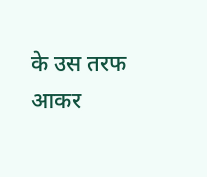के उस तरफ आकर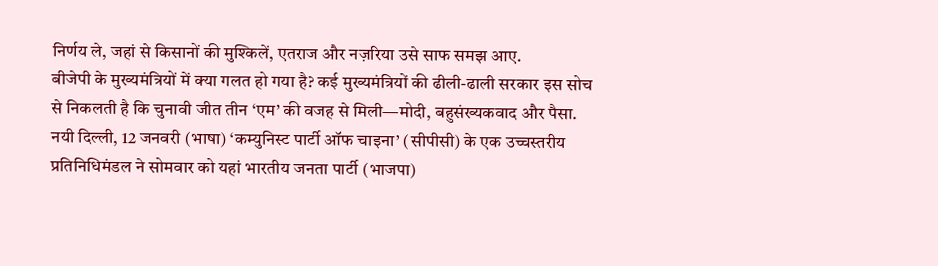निर्णय ले, जहां से किसानों की मुश्किलें, एतराज और नज़रिया उसे साफ समझ आए.
बीजेपी के मुख्यमंत्रियों में क्या गलत हो गया है? कई मुख्यमंत्रियों की ढीली-ढाली सरकार इस सोच से निकलती है कि चुनावी जीत तीन ‘एम’ की वजह से मिली—मोदी, बहुसंख्यकवाद और पैसा.
नयी दिल्ली, 12 जनवरी (भाषा) ‘कम्युनिस्ट पार्टी ऑफ चाइना’ (सीपीसी) के एक उच्चस्तरीय प्रतिनिधिमंडल ने सोमवार को यहां भारतीय जनता पार्टी (भाजपा)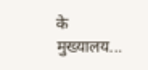के मुख्यालय...